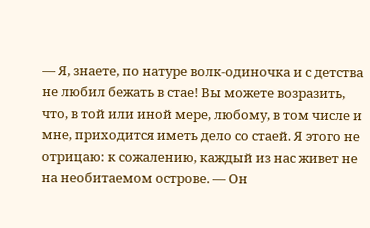— Я, знаете, по натуре волк-одиночка и с детства не любил бежать в стае! Вы можете возразить, что, в той или иной мере, любому, в том числе и мне, приходится иметь дело со стаей. Я этого не отрицаю: к сожалению, каждый из нас живет не на необитаемом острове. — Он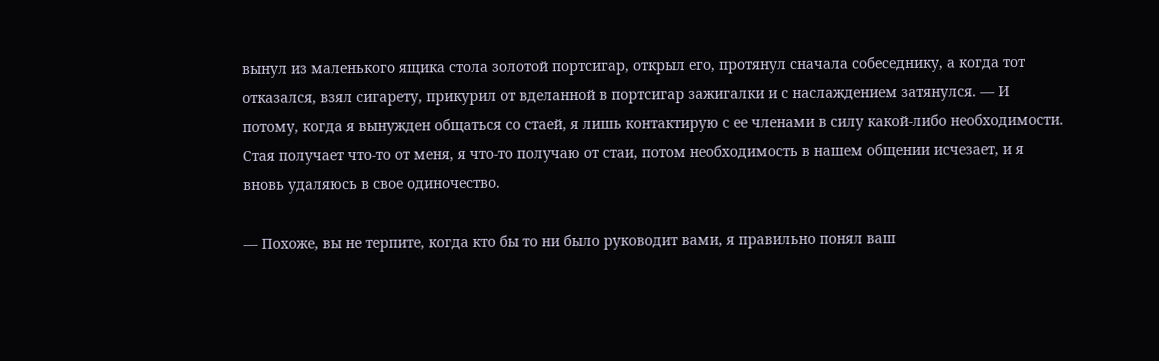вынул из маленького ящика стола золотой портсигар, открыл его, протянул сначала собеседнику, а когда тот отказался, взял сигарету, прикурил от вделанной в портсигар зажигалки и с наслаждением затянулся. — И потому, когда я вынужден общаться со стаей, я лишь контактирую с ее членами в силу какой-либо необходимости. Стая получает что-то от меня, я что-то получаю от стаи, потом необходимость в нашем общении исчезает, и я вновь удаляюсь в свое одиночество.

— Похоже, вы не терпите, когда кто бы то ни было руководит вами, я правильно понял ваш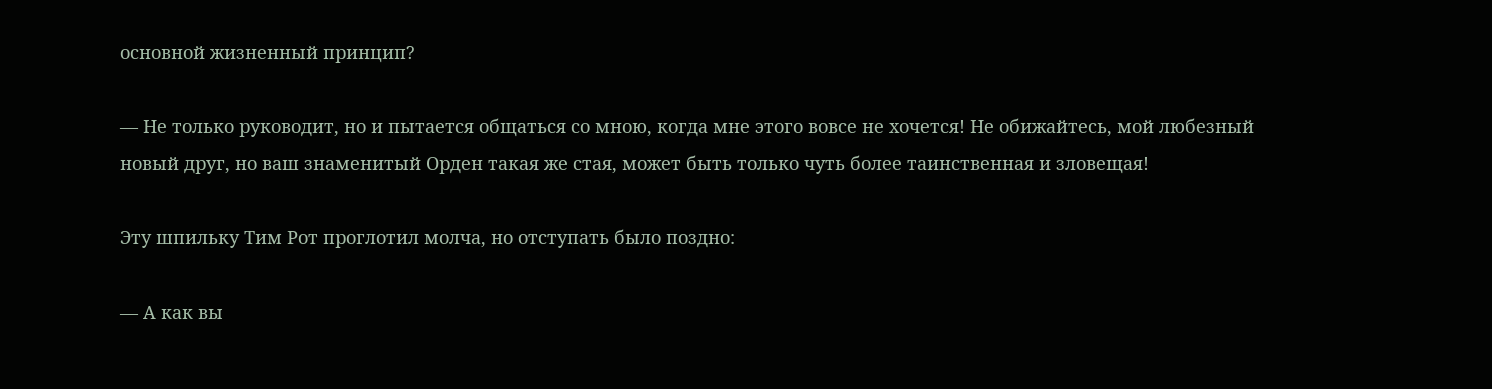основной жизненный принцип?

— Не только руководит, но и пытается общаться со мною, когда мне этого вовсе не хочется! Не обижайтесь, мой любезный новый друг, но ваш знаменитый Орден такая же стая, может быть только чуть более таинственная и зловещая!

Эту шпильку Тим Рот проглотил молча, но отступать было поздно:

— А как вы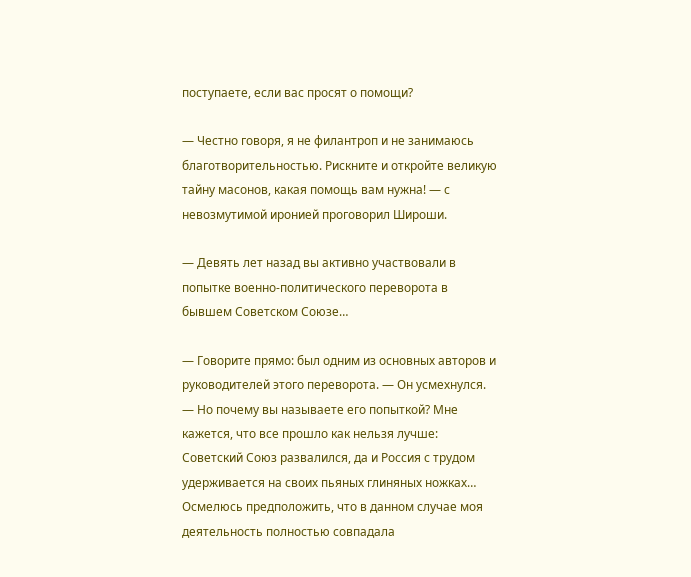поступаете, если вас просят о помощи?

— Честно говоря, я не филантроп и не занимаюсь благотворительностью. Рискните и откройте великую тайну масонов, какая помощь вам нужна! — с невозмутимой иронией проговорил Широши.

— Девять лет назад вы активно участвовали в попытке военно-политического переворота в бывшем Советском Союзе…

— Говорите прямо: был одним из основных авторов и руководителей этого переворота. — Он усмехнулся. — Но почему вы называете его попыткой? Мне кажется, что все прошло как нельзя лучше: Советский Союз развалился, да и Россия с трудом удерживается на своих пьяных глиняных ножках… Осмелюсь предположить, что в данном случае моя деятельность полностью совпадала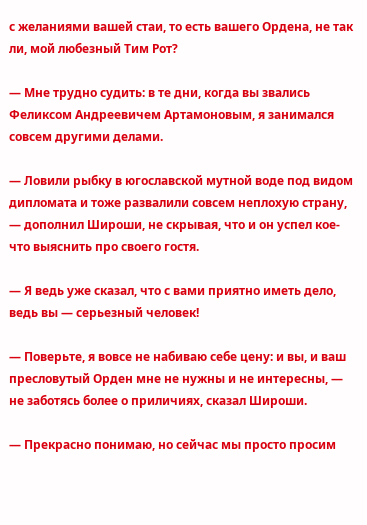с желаниями вашей стаи, то есть вашего Ордена, не так ли, мой любезный Тим Рот?

— Мне трудно судить: в те дни, когда вы звались Феликсом Андреевичем Артамоновым, я занимался совсем другими делами.

— Ловили рыбку в югославской мутной воде под видом дипломата и тоже развалили совсем неплохую страну, — дополнил Широши, не скрывая, что и он успел кое-что выяснить про своего гостя.

— Я ведь уже сказал, что с вами приятно иметь дело, ведь вы — серьезный человек!

— Поверьте, я вовсе не набиваю себе цену: и вы, и ваш пресловутый Орден мне не нужны и не интересны, — не заботясь более о приличиях, сказал Широши.

— Прекрасно понимаю, но сейчас мы просто просим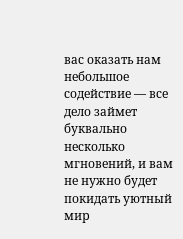вас оказать нам небольшое содействие — все дело займет буквально несколько мгновений, и вам не нужно будет покидать уютный мир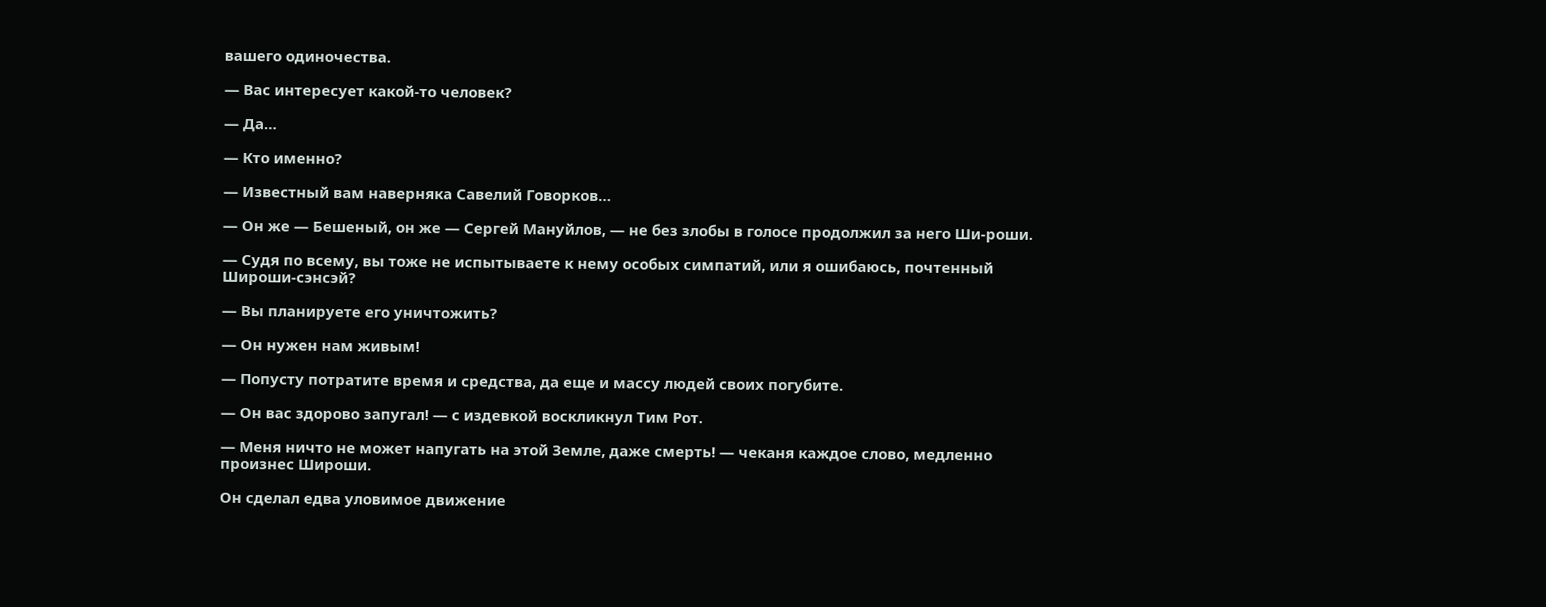вашего одиночества.

— Вас интересует какой-то человек?

— Да…

— Кто именно?

— Известный вам наверняка Савелий Говорков…

— Он же — Бешеный, он же — Сергей Мануйлов, — не без злобы в голосе продолжил за него Ши-роши.

— Судя по всему, вы тоже не испытываете к нему особых симпатий, или я ошибаюсь, почтенный Широши-сэнсэй?

— Вы планируете его уничтожить?

— Он нужен нам живым!

— Попусту потратите время и средства, да еще и массу людей своих погубите.

— Он вас здорово запугал! — с издевкой воскликнул Тим Рот.

— Меня ничто не может напугать на этой Земле, даже смерть! — чеканя каждое слово, медленно произнес Широши.

Он сделал едва уловимое движение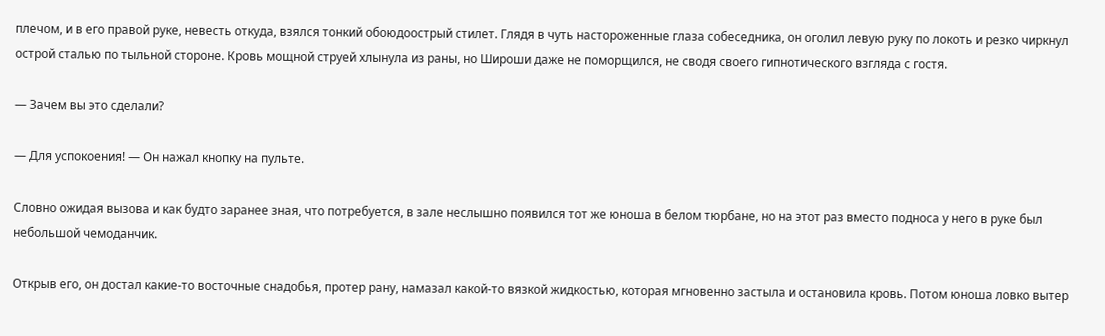плечом, и в его правой руке, невесть откуда, взялся тонкий обоюдоострый стилет. Глядя в чуть настороженные глаза собеседника, он оголил левую руку по локоть и резко чиркнул острой сталью по тыльной стороне. Кровь мощной струей хлынула из раны, но Широши даже не поморщился, не сводя своего гипнотического взгляда с гостя.

— Зачем вы это сделали?

— Для успокоения! — Он нажал кнопку на пульте.

Словно ожидая вызова и как будто заранее зная, что потребуется, в зале неслышно появился тот же юноша в белом тюрбане, но на этот раз вместо подноса у него в руке был небольшой чемоданчик.

Открыв его, он достал какие-то восточные снадобья, протер рану, намазал какой-то вязкой жидкостью, которая мгновенно застыла и остановила кровь. Потом юноша ловко вытер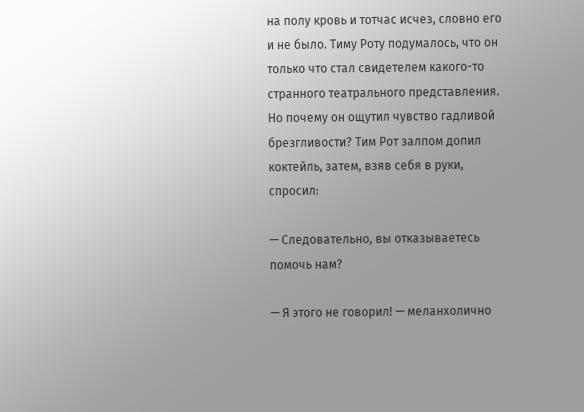на полу кровь и тотчас исчез, словно его и не было. Тиму Роту подумалось, что он только что стал свидетелем какого-то странного театрального представления. Но почему он ощутил чувство гадливой брезгливости? Тим Рот залпом допил коктейль, затем, взяв себя в руки, спросил:

— Следовательно, вы отказываетесь помочь нам?

— Я этого не говорил! — меланхолично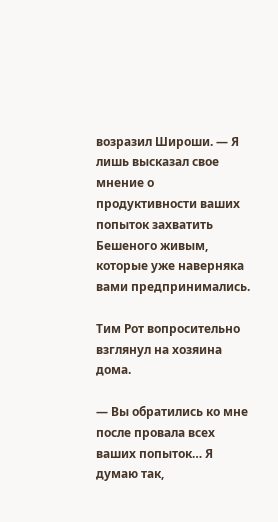возразил Широши. — Я лишь высказал свое мнение о продуктивности ваших попыток захватить Бешеного живым, которые уже наверняка вами предпринимались.

Тим Рот вопросительно взглянул на хозяина дома.

— Вы обратились ко мне после провала всех ваших попыток… Я думаю так,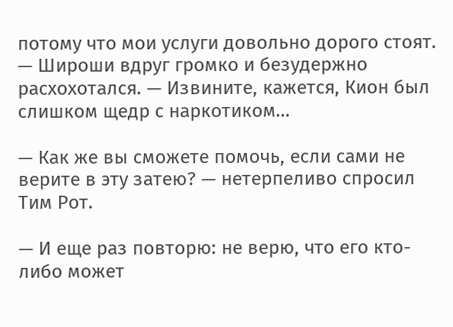потому что мои услуги довольно дорого стоят. — Широши вдруг громко и безудержно расхохотался. — Извините, кажется, Кион был слишком щедр с наркотиком…

— Как же вы сможете помочь, если сами не верите в эту затею? — нетерпеливо спросил Тим Рот.

— И еще раз повторю: не верю, что его кто-либо может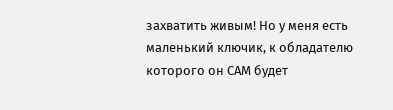захватить живым! Но у меня есть маленький ключик, к обладателю которого он САМ будет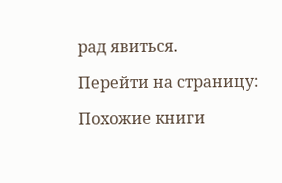рад явиться.

Перейти на страницу:

Похожие книги